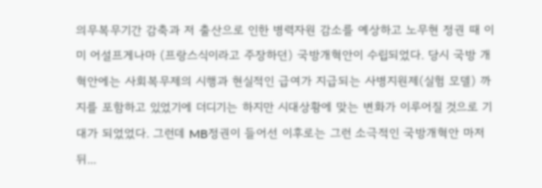의무복무기간 감축과 저 출산으로 인한 병력자원 감소를 예상하고 노무현 정권 때 이미 어설프게나마 (프랑스식이라고 주장하던) 국방개혁안이 수립되었다. 당시 국방 개혁안에는 사회복무제의 시행과 현실적인 급여가 지급되는 사병지원제(실험 모델) 까지를 포함하고 있었기에 더디기는 하지만 시대상황에 맞는 변화가 이루어질 것으로 기대가 되었었다. 그런데 MB정권이 들어선 이후로는 그런 소극적인 국방개혁안 마저 뒤...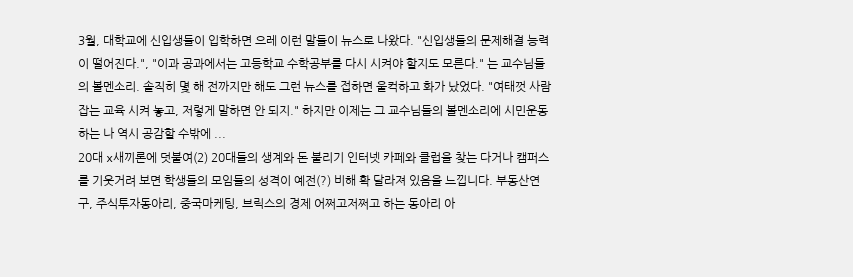3월, 대학교에 신입생들이 입학하면 으레 이런 말들이 뉴스로 나왔다. "신입생들의 문제해결 능력이 떨어진다.", "이과 공과에서는 고등학교 수학공부를 다시 시켜야 할지도 모른다." 는 교수님들의 볼멘소리. 솔직히 몇 해 전까지만 해도 그런 뉴스를 접하면 울컥하고 화가 났었다. "여태껏 사람 잡는 교육 시켜 놓고, 저렇게 말하면 안 되지." 하지만 이제는 그 교수님들의 볼멘소리에 시민운동 하는 나 역시 공감할 수밖에 ...
20대 x새끼론에 덧붙여(2) 20대들의 생계와 돈 불리기 인터넷 카페와 클럽을 찾는 다거나 캠퍼스를 기웃거려 보면 학생들의 모임들의 성격이 예전(?) 비해 확 달라져 있음을 느낍니다. 부동산연구, 주식투자동아리, 중국마케팅, 브릭스의 경제 어쩌고저쩌고 하는 동아리 아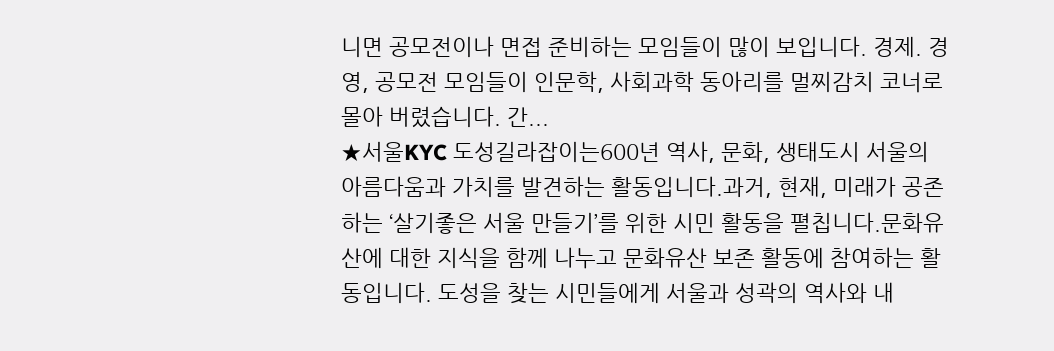니면 공모전이나 면접 준비하는 모임들이 많이 보입니다. 경제. 경영, 공모전 모임들이 인문학, 사회과학 동아리를 멀찌감치 코너로 몰아 버렸습니다. 간...
★서울KYC 도성길라잡이는600년 역사, 문화, 생태도시 서울의 아름다움과 가치를 발견하는 활동입니다.과거, 현재, 미래가 공존하는 ‘살기좋은 서울 만들기’를 위한 시민 활동을 펼칩니다.문화유산에 대한 지식을 함께 나누고 문화유산 보존 활동에 참여하는 활동입니다. 도성을 찾는 시민들에게 서울과 성곽의 역사와 내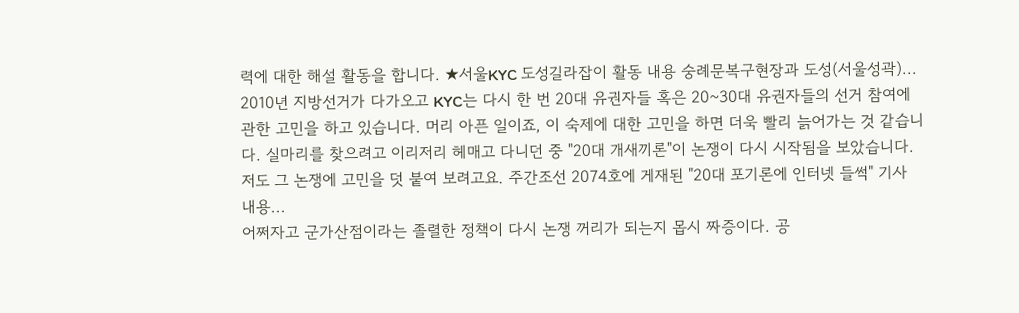력에 대한 해설 활동을 합니다. ★서울KYC 도성길라잡이 활동 내용 숭례문복구현장과 도성(서울성곽)...
2010년 지방선거가 다가오고 KYC는 다시 한 번 20대 유권자들 혹은 20~30대 유권자들의 선거 참여에 관한 고민을 하고 있습니다. 머리 아픈 일이죠, 이 숙제에 대한 고민을 하면 더욱 빨리 늙어가는 것 같습니다. 실마리를 찾으려고 이리저리 헤매고 다니던 중 "20대 개새끼론"이 논쟁이 다시 시작됨을 보았습니다. 저도 그 논쟁에 고민을 덧 붙여 보려고요. 주간조선 2074호에 게재된 "20대 포기론에 인터넷 들썩" 기사 내용...
어쩌자고 군가산점이라는 졸렬한 정책이 다시 논쟁 꺼리가 되는지 몹시 짜증이다. 공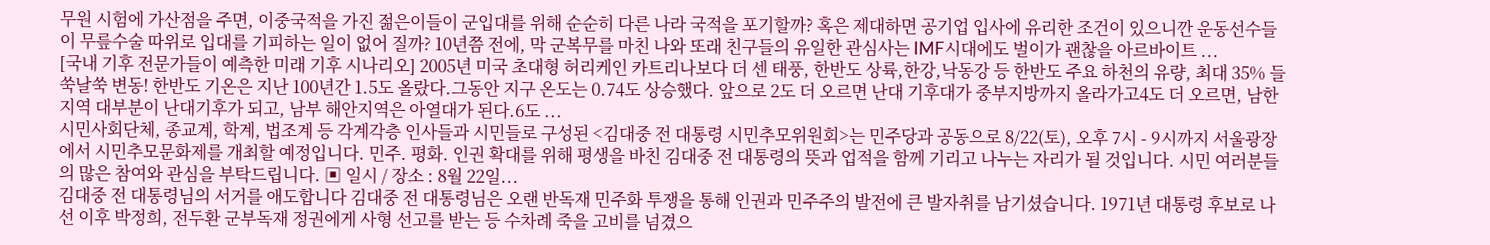무원 시험에 가산점을 주면, 이중국적을 가진 젊은이들이 군입대를 위해 순순히 다른 나라 국적을 포기할까? 혹은 제대하면 공기업 입사에 유리한 조건이 있으니깐 운동선수들이 무릎수술 따위로 입대를 기피하는 일이 없어 질까? 10년쯤 전에, 막 군복무를 마친 나와 또래 친구들의 유일한 관심사는 IMF시대에도 벌이가 괜찮을 아르바이트 ...
[국내 기후 전문가들이 예측한 미래 기후 시나리오] 2005년 미국 초대형 허리케인 카트리나보다 더 센 태풍, 한반도 상륙,한강,낙동강 등 한반도 주요 하천의 유량, 최대 35% 들쑥날쑥 변동! 한반도 기온은 지난 100년간 1.5도 올랐다.그동안 지구 온도는 0.74도 상승했다. 앞으로 2도 더 오르면 난대 기후대가 중부지방까지 올라가고4도 더 오르면, 남한지역 대부분이 난대기후가 되고, 남부 해안지역은 아열대가 된다.6도 ...
시민사회단체, 종교계, 학계, 법조계 등 각계각층 인사들과 시민들로 구성된 <김대중 전 대통령 시민추모위원회>는 민주당과 공동으로 8/22(토), 오후 7시 - 9시까지 서울광장에서 시민추모문화제를 개최할 예정입니다. 민주. 평화. 인권 확대를 위해 평생을 바친 김대중 전 대통령의 뜻과 업적을 함께 기리고 나누는 자리가 될 것입니다. 시민 여러분들의 많은 참여와 관심을 부탁드립니다. ▣ 일시 / 장소 : 8월 22일...
김대중 전 대통령님의 서거를 애도합니다 김대중 전 대통령님은 오랜 반독재 민주화 투쟁을 통해 인권과 민주주의 발전에 큰 발자취를 남기셨습니다. 1971년 대통령 후보로 나선 이후 박정희, 전두환 군부독재 정권에게 사형 선고를 받는 등 수차례 죽을 고비를 넘겼으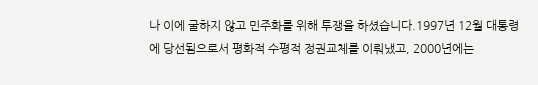나 이에 굴하지 않고 민주화를 위해 투쟁을 하셨습니다.1997년 12월 대통령에 당선됨으로서 평화적 수평적 정권교체를 이뤄냈고, 2000년에는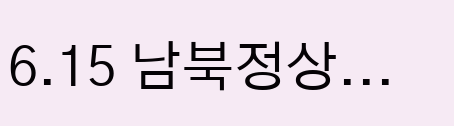6.15 남북정상...